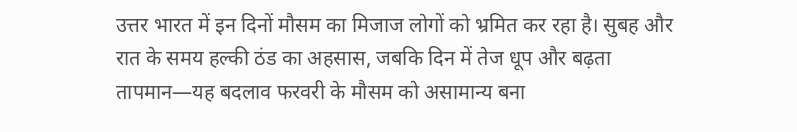उत्तर भारत में इन दिनों मौसम का मिजाज लोगों को भ्रमित कर रहा है। सुबह और रात के समय हल्की ठंड का अहसास, जबकि दिन में तेज धूप और बढ़ता तापमान—यह बदलाव फरवरी के मौसम को असामान्य बना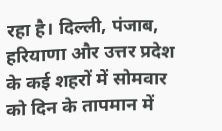रहा है। दिल्ली, पंजाब, हरियाणा और उत्तर प्रदेश के कई शहरों में सोमवार को दिन के तापमान में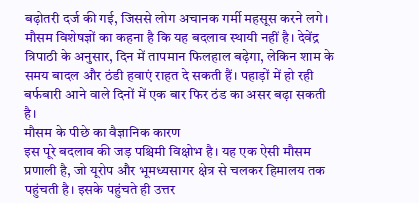बढ़ोतरी दर्ज की गई, जिससे लोग अचानक गर्मी महसूस करने लगे।
मौसम विशेषज्ञों का कहना है कि यह बदलाव स्थायी नहीं है। देवेंद्र त्रिपाठी के अनुसार, दिन में तापमान फिलहाल बढ़ेगा, लेकिन शाम के समय बादल और ठंडी हवाएं राहत दे सकती हैं। पहाड़ों में हो रही बर्फबारी आने वाले दिनों में एक बार फिर ठंड का असर बढ़ा सकती है।
मौसम के पीछे का वैज्ञानिक कारण
इस पूरे बदलाव की जड़ पश्चिमी विक्षोभ है। यह एक ऐसी मौसम प्रणाली है, जो यूरोप और भूमध्यसागर क्षेत्र से चलकर हिमालय तक पहुंचती है। इसके पहुंचते ही उत्तर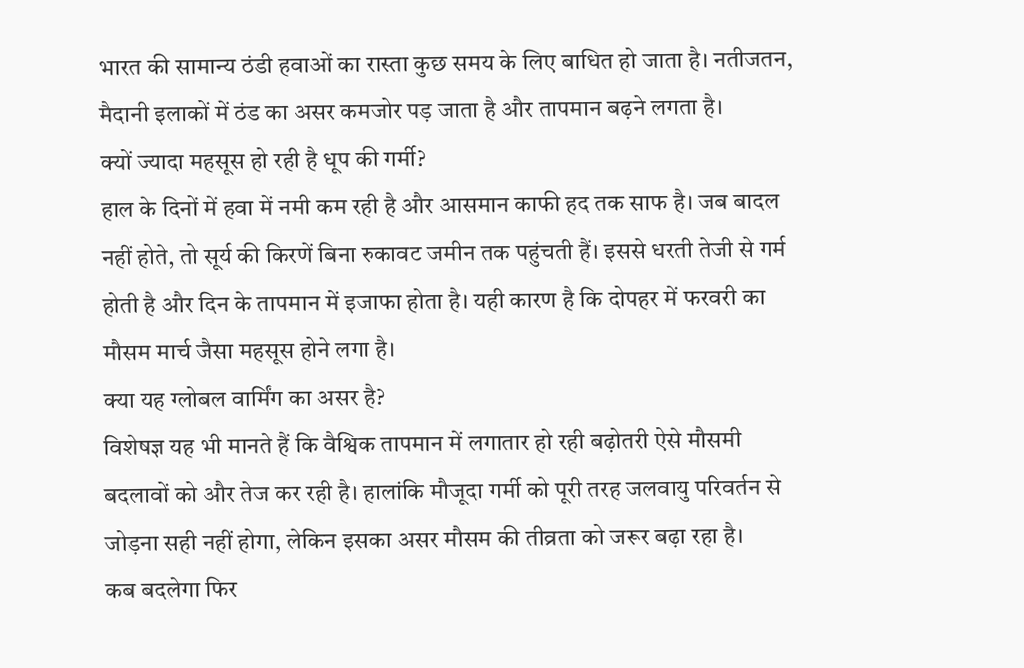भारत की सामान्य ठंडी हवाओं का रास्ता कुछ समय के लिए बाधित हो जाता है। नतीजतन, मैदानी इलाकों में ठंड का असर कमजोर पड़ जाता है और तापमान बढ़ने लगता है।
क्यों ज्यादा महसूस हो रही है धूप की गर्मी?
हाल के दिनों में हवा में नमी कम रही है और आसमान काफी हद तक साफ है। जब बादल नहीं होते, तो सूर्य की किरणें बिना रुकावट जमीन तक पहुंचती हैं। इससे धरती तेजी से गर्म होती है और दिन के तापमान में इजाफा होता है। यही कारण है कि दोपहर में फरवरी का मौसम मार्च जैसा महसूस होने लगा है।
क्या यह ग्लोबल वार्मिंग का असर है?
विशेषज्ञ यह भी मानते हैं कि वैश्विक तापमान में लगातार हो रही बढ़ोतरी ऐसे मौसमी बदलावों को और तेज कर रही है। हालांकि मौजूदा गर्मी को पूरी तरह जलवायु परिवर्तन से जोड़ना सही नहीं होगा, लेकिन इसका असर मौसम की तीव्रता को जरूर बढ़ा रहा है।
कब बदलेगा फिर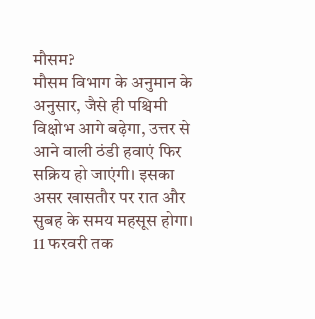मौसम?
मौसम विभाग के अनुमान के अनुसार, जैसे ही पश्चिमी विक्षोभ आगे बढ़ेगा, उत्तर से आने वाली ठंडी हवाएं फिर सक्रिय हो जाएंगी। इसका असर खासतौर पर रात और सुबह के समय महसूस होगा। 11 फरवरी तक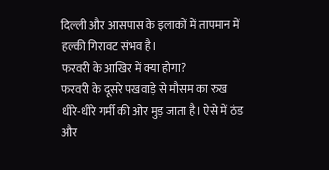दिल्ली और आसपास के इलाकों में तापमान में हल्की गिरावट संभव है।
फरवरी के आखिर में क्या होगा?
फरवरी के दूसरे पखवाड़े से मौसम का रुख धीरे-धीरे गर्मी की ओर मुड़ जाता है। ऐसे में ठंड और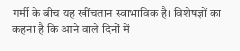गर्मी के बीच यह खींचतान स्वाभाविक है। विशेषज्ञों का कहना है कि आने वाले दिनों में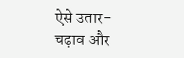ऐसे उतार-चढ़ाव और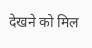देखने को मिल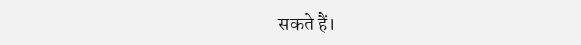सकते हैं।